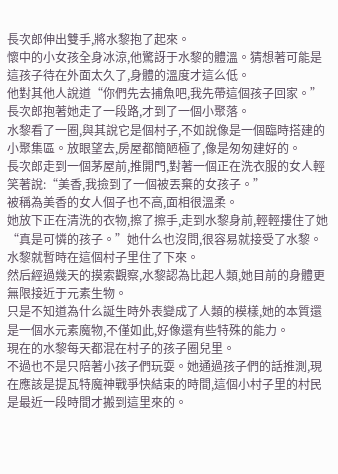長次郎伸出雙手,將水黎抱了起來。
懷中的小女孩全身冰涼,他驚訝于水黎的體溫。猜想著可能是這孩子待在外面太久了,身體的溫度才這么低。
他對其他人說道“你們先去捕魚吧,我先帶這個孩子回家。”
長次郎抱著她走了一段路,才到了一個小聚落。
水黎看了一圈,與其說它是個村子,不如說像是一個臨時搭建的小聚集區。放眼望去,房屋都簡陋極了,像是匆匆建好的。
長次郎走到一個茅屋前,推開門,對著一個正在洗衣服的女人輕笑著說:“美香,我撿到了一個被丟棄的女孩子。”
被稱為美香的女人個子也不高,面相很溫柔。
她放下正在清洗的衣物,擦了擦手,走到水黎身前,輕輕摟住了她“真是可憐的孩子。”她什么也沒問,很容易就接受了水黎。
水黎就暫時在這個村子里住了下來。
然后經過幾天的摸索觀察,水黎認為比起人類,她目前的身體更無限接近于元素生物。
只是不知道為什么誕生時外表變成了人類的模樣,她的本質還是一個水元素魔物,不僅如此,好像還有些特殊的能力。
現在的水黎每天都混在村子的孩子圈兒里。
不過也不是只陪著小孩子們玩耍。她通過孩子們的話推測,現在應該是提瓦特魔神戰爭快結束的時間,這個小村子里的村民是最近一段時間才搬到這里來的。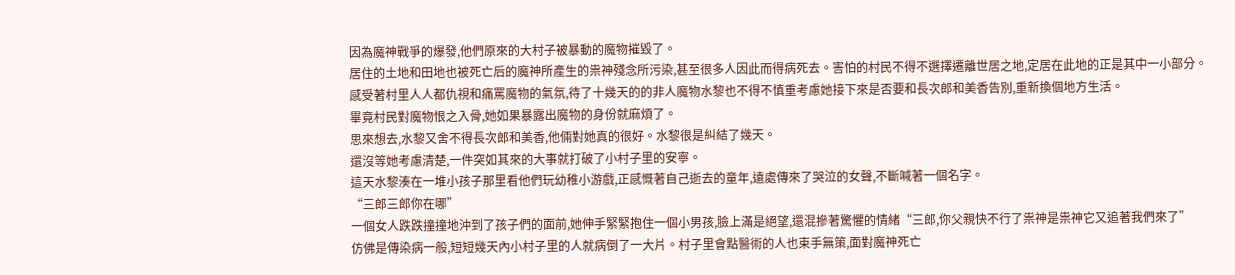因為魔神戰爭的爆發,他們原來的大村子被暴動的魔物摧毀了。
居住的土地和田地也被死亡后的魔神所產生的祟神殘念所污染,甚至很多人因此而得病死去。害怕的村民不得不選擇遷離世居之地,定居在此地的正是其中一小部分。
感受著村里人人都仇視和痛罵魔物的氣氛,待了十幾天的的非人魔物水黎也不得不慎重考慮她接下來是否要和長次郎和美香告別,重新換個地方生活。
畢竟村民對魔物恨之入骨,她如果暴露出魔物的身份就麻煩了。
思來想去,水黎又舍不得長次郎和美香,他倆對她真的很好。水黎很是糾結了幾天。
還沒等她考慮清楚,一件突如其來的大事就打破了小村子里的安寧。
這天水黎湊在一堆小孩子那里看他們玩幼稚小游戲,正感慨著自己逝去的童年,遠處傳來了哭泣的女聲,不斷喊著一個名字。
“三郎三郎你在哪”
一個女人跌跌撞撞地沖到了孩子們的面前,她伸手緊緊抱住一個小男孩,臉上滿是絕望,還混摻著驚懼的情緒“三郎,你父親快不行了祟神是祟神它又追著我們來了”
仿佛是傳染病一般,短短幾天內小村子里的人就病倒了一大片。村子里會點醫術的人也束手無策,面對魔神死亡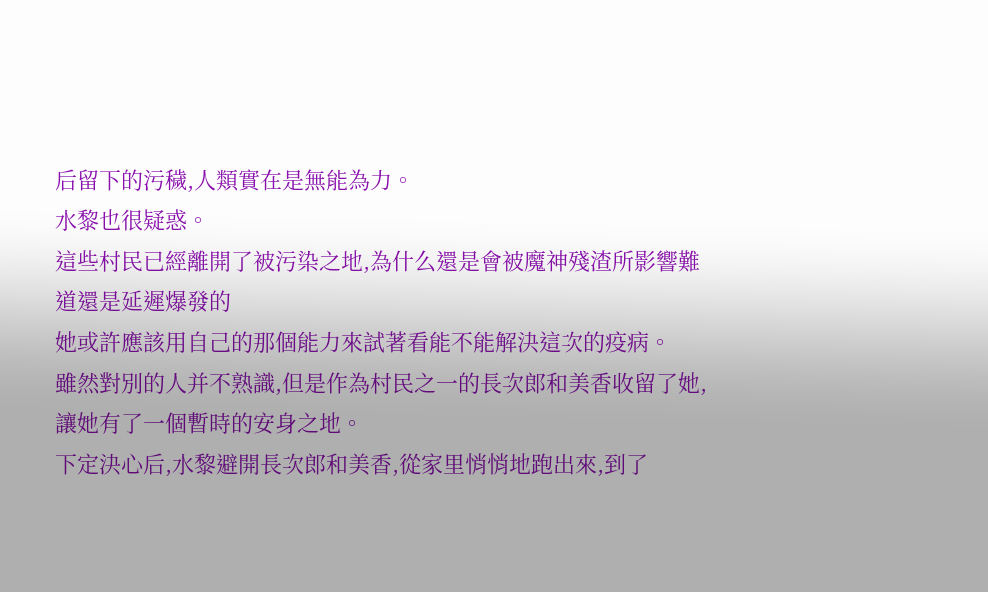后留下的污穢,人類實在是無能為力。
水黎也很疑惑。
這些村民已經離開了被污染之地,為什么還是會被魔神殘渣所影響難道還是延遲爆發的
她或許應該用自己的那個能力來試著看能不能解決這次的疫病。
雖然對別的人并不熟識,但是作為村民之一的長次郎和美香收留了她,讓她有了一個暫時的安身之地。
下定決心后,水黎避開長次郎和美香,從家里悄悄地跑出來,到了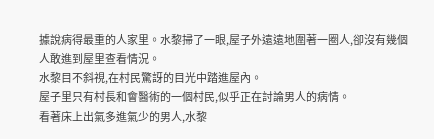據說病得最重的人家里。水黎掃了一眼,屋子外遠遠地圍著一圈人,卻沒有幾個人敢進到屋里查看情況。
水黎目不斜視,在村民驚訝的目光中踏進屋內。
屋子里只有村長和會醫術的一個村民,似乎正在討論男人的病情。
看著床上出氣多進氣少的男人,水黎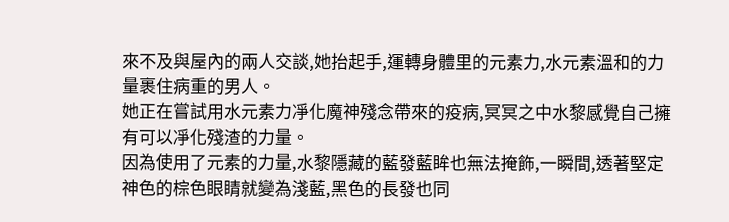來不及與屋內的兩人交談,她抬起手,運轉身體里的元素力,水元素溫和的力量裹住病重的男人。
她正在嘗試用水元素力凈化魔神殘念帶來的疫病,冥冥之中水黎感覺自己擁有可以凈化殘渣的力量。
因為使用了元素的力量,水黎隱藏的藍發藍眸也無法掩飾,一瞬間,透著堅定神色的棕色眼睛就變為淺藍,黑色的長發也同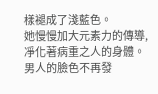樣褪成了淺藍色。
她慢慢加大元素力的傳導,凈化著病重之人的身體。男人的臉色不再發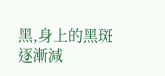黑,身上的黑斑逐漸減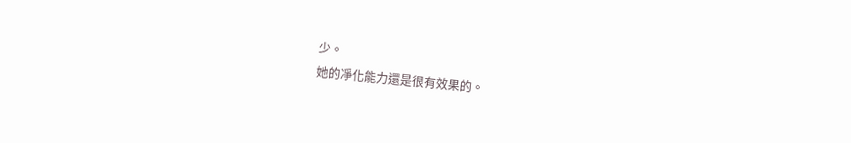少。
她的凈化能力還是很有效果的。